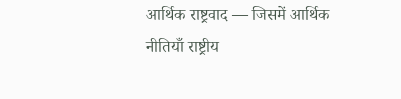आर्थिक राष्ट्रवाद — जिसमें आर्थिक नीतियाँ राष्ट्रीय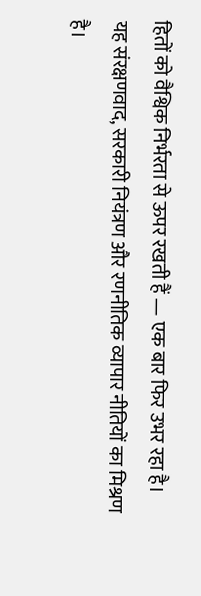हितों को वैश्विक निर्भरता से ऊपर रखती हैं — एक बार फिर उभर रहा है। यह संरक्षणवाद, सरकारी नियंत्रण और रणनीतिक व्यापार नीतियों का मिश्रण है।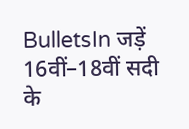BulletsIn जड़ें 16वीं–18वीं सदी के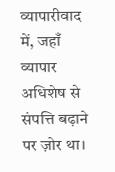व्यापारीवाद में, जहाँ व्यापार अधिशेष से संपत्ति बढ़ाने पर ज़ोर था।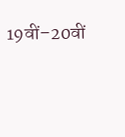19वीं–20वीं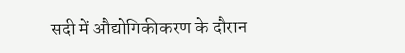सदी में औद्योगिकीकरण के दौरान